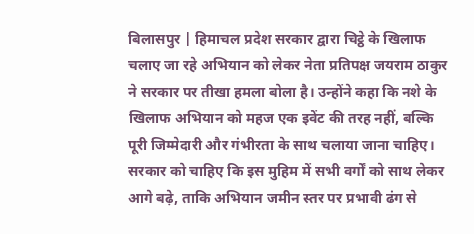बिलासपुर | हिमाचल प्रदेश सरकार द्वारा चिट्ठे के खिलाफ चलाए जा रहे अभियान को लेकर नेता प्रतिपक्ष जयराम ठाकुर ने सरकार पर तीखा हमला बोला है। उन्होंने कहा कि नशे के खिलाफ अभियान को महज एक इवेंट की तरह नहीं, बल्कि पूरी जिम्मेदारी और गंभीरता के साथ चलाया जाना चाहिए। सरकार को चाहिए कि इस मुहिम में सभी वर्गों को साथ लेकर आगे बढ़े, ताकि अभियान जमीन स्तर पर प्रभावी ढंग से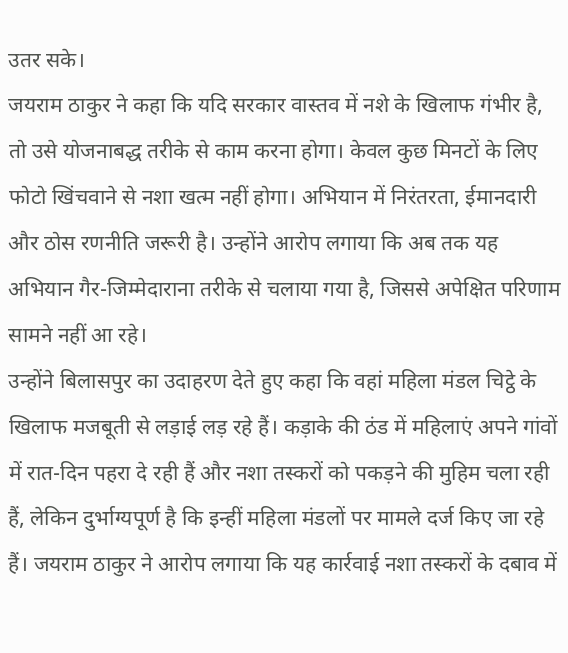उतर सके।
जयराम ठाकुर ने कहा कि यदि सरकार वास्तव में नशे के खिलाफ गंभीर है, तो उसे योजनाबद्ध तरीके से काम करना होगा। केवल कुछ मिनटों के लिए फोटो खिंचवाने से नशा खत्म नहीं होगा। अभियान में निरंतरता, ईमानदारी और ठोस रणनीति जरूरी है। उन्होंने आरोप लगाया कि अब तक यह अभियान गैर-जिम्मेदाराना तरीके से चलाया गया है, जिससे अपेक्षित परिणाम सामने नहीं आ रहे।
उन्होंने बिलासपुर का उदाहरण देते हुए कहा कि वहां महिला मंडल चिट्ठे के खिलाफ मजबूती से लड़ाई लड़ रहे हैं। कड़ाके की ठंड में महिलाएं अपने गांवों में रात-दिन पहरा दे रही हैं और नशा तस्करों को पकड़ने की मुहिम चला रही हैं, लेकिन दुर्भाग्यपूर्ण है कि इन्हीं महिला मंडलों पर मामले दर्ज किए जा रहे हैं। जयराम ठाकुर ने आरोप लगाया कि यह कार्रवाई नशा तस्करों के दबाव में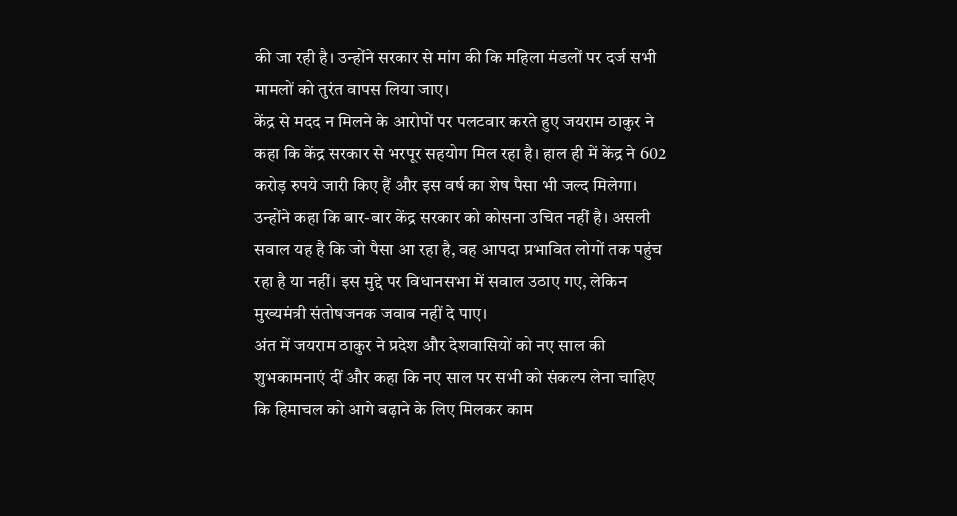की जा रही है। उन्होंने सरकार से मांग की कि महिला मंडलों पर दर्ज सभी मामलों को तुरंत वापस लिया जाए।
केंद्र से मदद न मिलने के आरोपों पर पलटवार करते हुए जयराम ठाकुर ने कहा कि केंद्र सरकार से भरपूर सहयोग मिल रहा है। हाल ही में केंद्र ने 602 करोड़ रुपये जारी किए हैं और इस वर्ष का शेष पैसा भी जल्द मिलेगा। उन्होंने कहा कि बार-बार केंद्र सरकार को कोसना उचित नहीं है। असली सवाल यह है कि जो पैसा आ रहा है, वह आपदा प्रभावित लोगों तक पहुंच रहा है या नहीं। इस मुद्दे पर विधानसभा में सवाल उठाए गए, लेकिन मुख्यमंत्री संतोषजनक जवाब नहीं दे पाए।
अंत में जयराम ठाकुर ने प्रदेश और देशवासियों को नए साल की शुभकामनाएं दीं और कहा कि नए साल पर सभी को संकल्प लेना चाहिए कि हिमाचल को आगे बढ़ाने के लिए मिलकर काम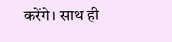करेंगे। साथ ही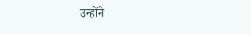उन्होंने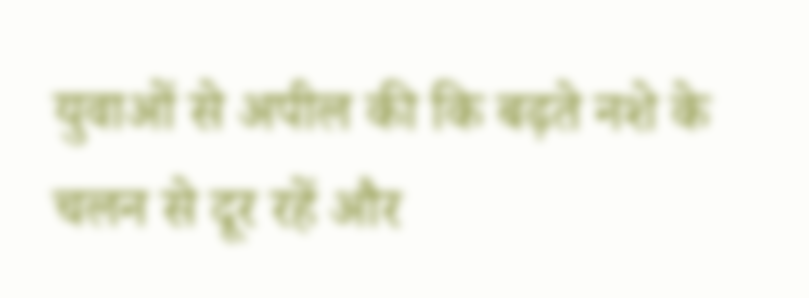युवाओं से अपील की कि बढ़ते नशे के चलन से दूर रहें और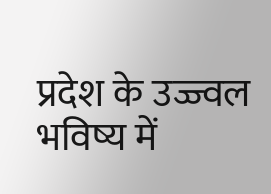प्रदेश के उज्ज्वल भविष्य में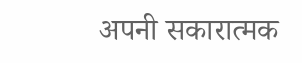अपनी सकारात्मक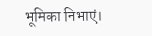भूमिका निभाएं।